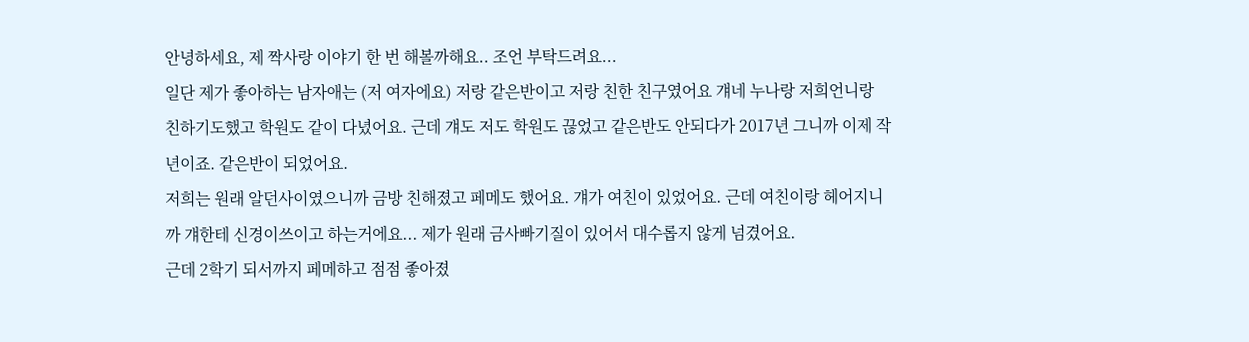안녕하세요, 제 짝사랑 이야기 한 번 해볼까해요.. 조언 부탁드려요...
일단 제가 좋아하는 남자애는 (저 여자에요) 저랑 같은반이고 저랑 친한 친구였어요 걔네 누나랑 저희언니랑 친하기도했고 학원도 같이 다녔어요. 근데 걔도 저도 학원도 끊었고 같은반도 안되다가 2017년 그니까 이제 작년이죠. 같은반이 되었어요.
저희는 원래 알던사이였으니까 금방 친해졌고 페메도 했어요. 걔가 여친이 있었어요. 근데 여친이랑 헤어지니까 걔한테 신경이쓰이고 하는거에요... 제가 원래 금사빠기질이 있어서 대수롭지 않게 넘겼어요.
근데 2학기 되서까지 페메하고 점점 좋아졌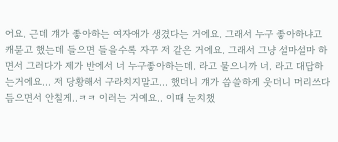어요. 근데 걔가 좋아하는 여자애가 생겼다는 거에요. 그래서 누구 좋아하냐고 캐묻고 했는데 들으면 들을수록 자꾸 저 같은 거에요. 그래서 그냥 설마설마 하면서 그러다가 제가 반에서 너 누구좋아하는데. 라고 물으니까 너. 라고 대답하는거에요... 저 당황해서 구라치지말고... 했더니 걔가 씁쓸하게 웃더니 머리쓰다듬으면서 안칠게..ㅋㅋ 이러는 거예요.. 이때 눈치챘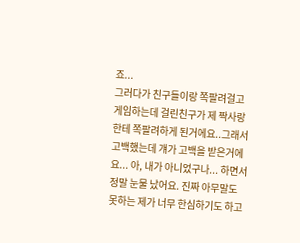죠...
그러다가 친구들이랑 쪽팔려걸고 게임하는데 걸린친구가 제 짝사랑한테 쪽팔려하게 된거에요..그래서 고백했는데 걔가 고백을 받은거에요... 아, 내가 아니었구나... 하면서 정말 눈물 났어요. 진짜 아무말도 못하는 제가 너무 한심하기도 하고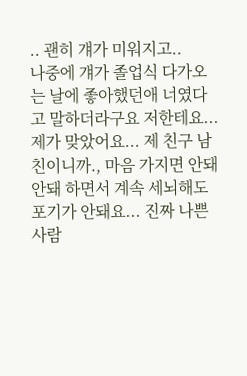.. 괜히 걔가 미워지고..
나중에 걔가 졸업식 다가오는 날에 좋아했던애 너였다고 말하더라구요 저한테요... 제가 맞았어요... 제 친구 남친이니까., 마음 가지면 안돼 안돼 하면서 계속 세뇌해도 포기가 안돼요... 진짜 나쁜사람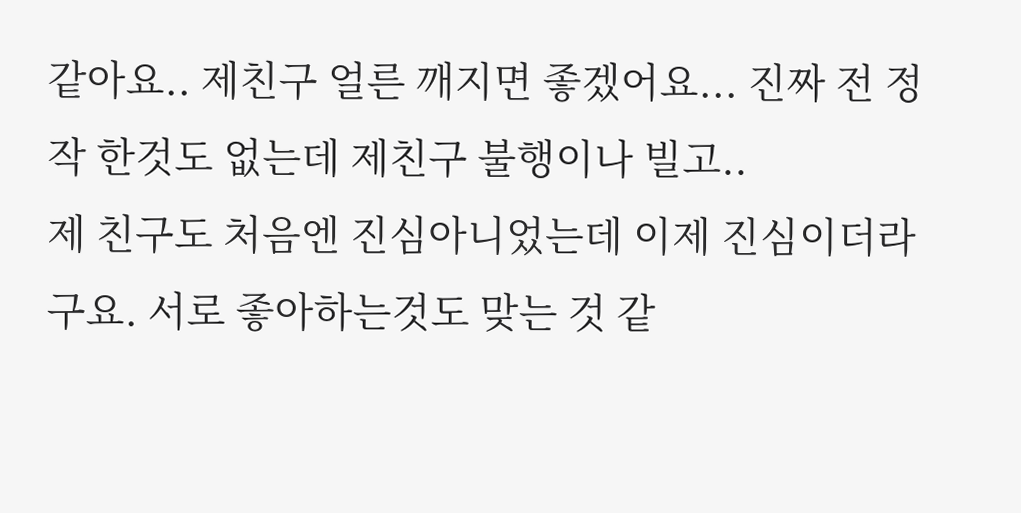같아요.. 제친구 얼른 깨지면 좋겠어요... 진짜 전 정작 한것도 없는데 제친구 불행이나 빌고..
제 친구도 처음엔 진심아니었는데 이제 진심이더라구요. 서로 좋아하는것도 맞는 것 같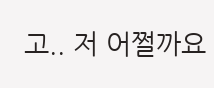고.. 저 어쩔까요